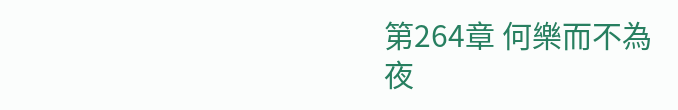第264章 何樂而不為
夜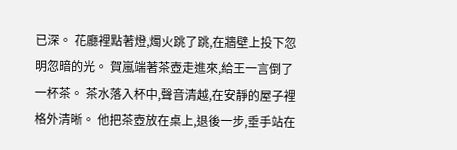已深。 花廳裡點著燈,燭火跳了跳,在牆壁上投下忽明忽暗的光。 賀嵐端著茶壺走進來,給王一言倒了一杯茶。 茶水落入杯中,聲音清越,在安靜的屋子裡格外清晰。 他把茶壺放在桌上,退後一步,垂手站在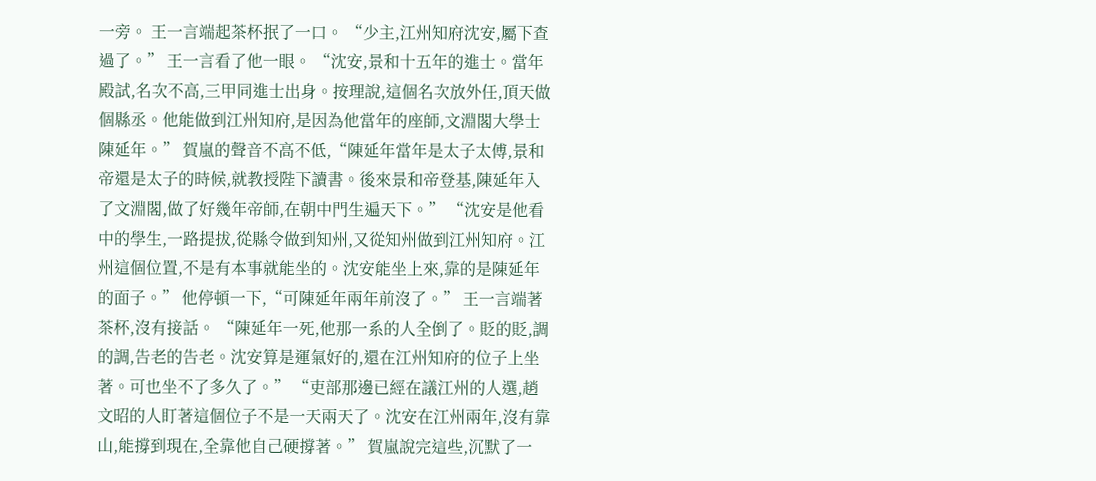一旁。 王一言端起茶杯抿了一口。 “少主,江州知府沈安,屬下查過了。” 王一言看了他一眼。 “沈安,景和十五年的進士。當年殿試,名次不高,三甲同進士出身。按理說,這個名次放外任,頂天做個縣丞。他能做到江州知府,是因為他當年的座師,文淵閣大學士陳延年。” 賀嵐的聲音不高不低,“陳延年當年是太子太傅,景和帝還是太子的時候,就教授陛下讀書。後來景和帝登基,陳延年入了文淵閣,做了好幾年帝師,在朝中門生遍天下。” “沈安是他看中的學生,一路提拔,從縣令做到知州,又從知州做到江州知府。江州這個位置,不是有本事就能坐的。沈安能坐上來,靠的是陳延年的面子。” 他停頓一下,“可陳延年兩年前沒了。” 王一言端著茶杯,沒有接話。 “陳延年一死,他那一系的人全倒了。貶的貶,調的調,告老的告老。沈安算是運氣好的,還在江州知府的位子上坐著。可也坐不了多久了。” “吏部那邊已經在議江州的人選,趙文昭的人盯著這個位子不是一天兩天了。沈安在江州兩年,沒有靠山,能撐到現在,全靠他自己硬撐著。” 賀嵐說完這些,沉默了一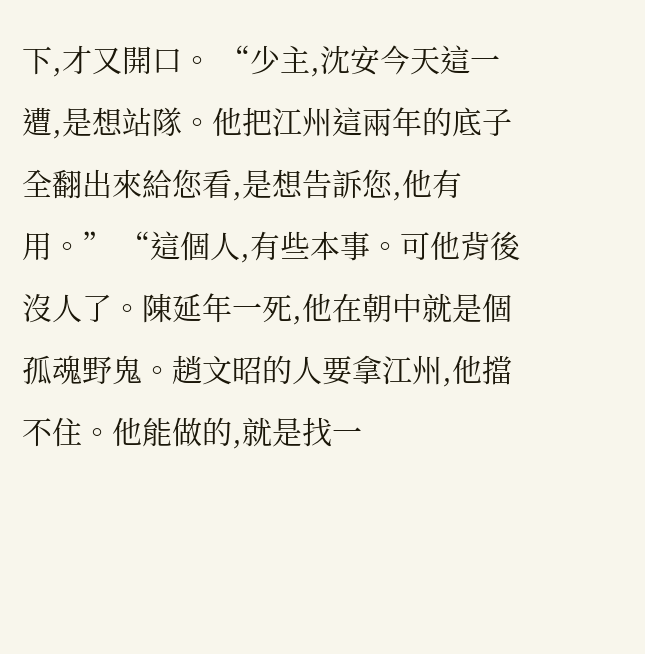下,才又開口。 “少主,沈安今天這一遭,是想站隊。他把江州這兩年的底子全翻出來給您看,是想告訴您,他有用。” “這個人,有些本事。可他背後沒人了。陳延年一死,他在朝中就是個孤魂野鬼。趙文昭的人要拿江州,他擋不住。他能做的,就是找一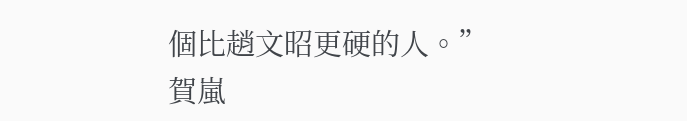個比趙文昭更硬的人。” 賀嵐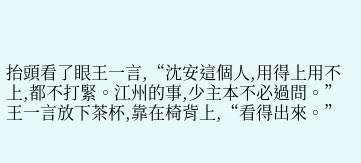抬頭看了眼王一言,“沈安這個人,用得上用不上,都不打緊。江州的事,少主本不必過問。” 王一言放下茶杯,靠在椅背上,“看得出來。”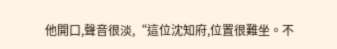他開口,聲音很淡,“這位沈知府,位置很難坐。不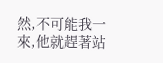然,不可能我一來,他就趕著站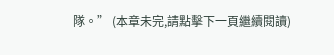隊。” (本章未完,請點擊下一頁繼續閱讀)